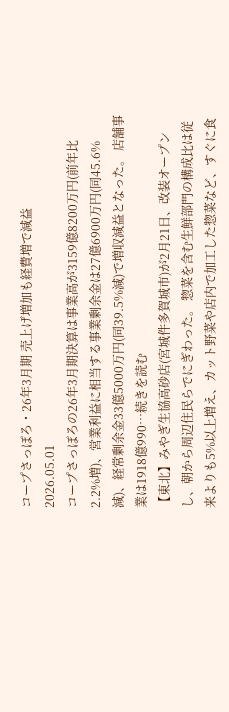コープさっぽろ・26年3月期 売上げ増加も経費増で減益
2026.05.01
コープさっぽろの26年3月期決算は事業高が3159億8200万円(前年比2.2%増)、営業利益に相当する事業剰余金は27億6900万円(同45.6%減)、経常剰余金33億5000万円(同39.5%減)で増収減益となった。 店舗事業は1918億990…続きを読む
【東北】みやぎ生協高砂店(宮城件多賀城市)が2月21日、改装オープンし、朝から周辺住民らでにぎわった。 惣菜を含む生鮮部門の構成比は従来よりも5%以上増え、カット野菜や店内で加工した惣菜など、すぐに食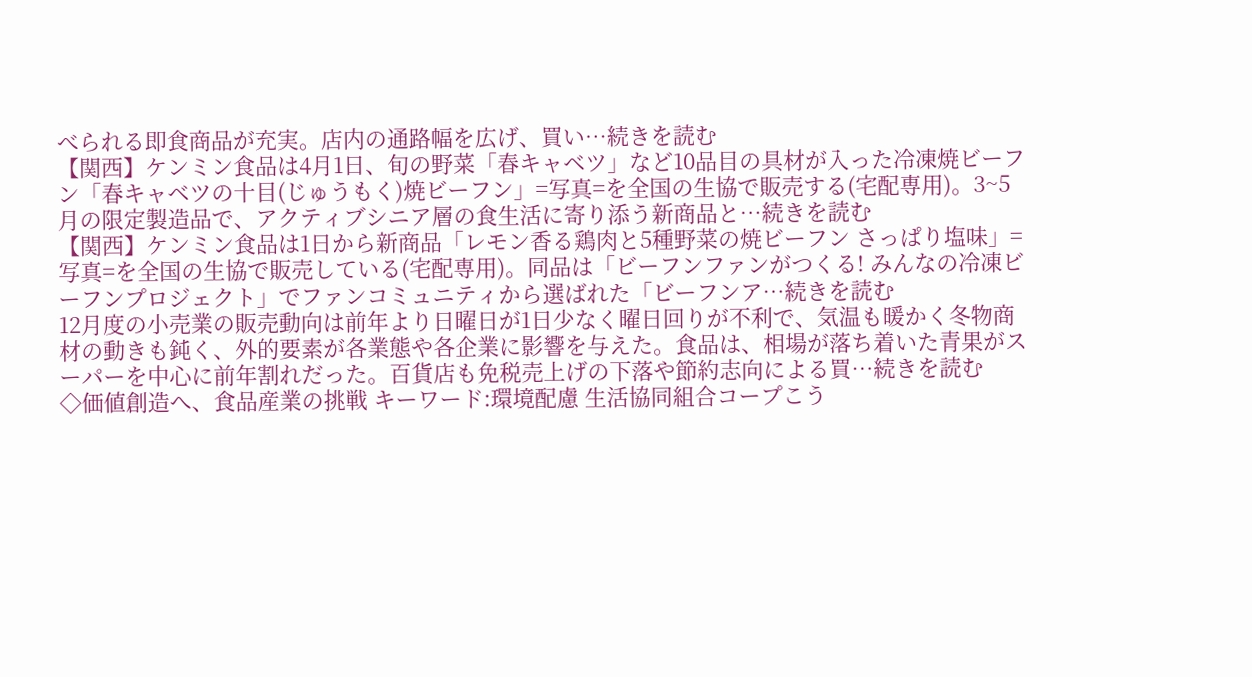べられる即食商品が充実。店内の通路幅を広げ、買い…続きを読む
【関西】ケンミン食品は4月1日、旬の野菜「春キャベツ」など10品目の具材が入った冷凍焼ビーフン「春キャベツの十目(じゅうもく)焼ビーフン」=写真=を全国の生協で販売する(宅配専用)。3~5月の限定製造品で、アクティブシニア層の食生活に寄り添う新商品と…続きを読む
【関西】ケンミン食品は1日から新商品「レモン香る鶏肉と5種野菜の焼ビーフン さっぱり塩味」=写真=を全国の生協で販売している(宅配専用)。同品は「ビーフンファンがつくる! みんなの冷凍ビーフンプロジェクト」でファンコミュニティから選ばれた「ビーフンア…続きを読む
12月度の小売業の販売動向は前年より日曜日が1日少なく曜日回りが不利で、気温も暖かく冬物商材の動きも鈍く、外的要素が各業態や各企業に影響を与えた。食品は、相場が落ち着いた青果がスーパーを中心に前年割れだった。百貨店も免税売上げの下落や節約志向による買…続きを読む
◇価値創造へ、食品産業の挑戦 キーワード:環境配慮 生活協同組合コープこう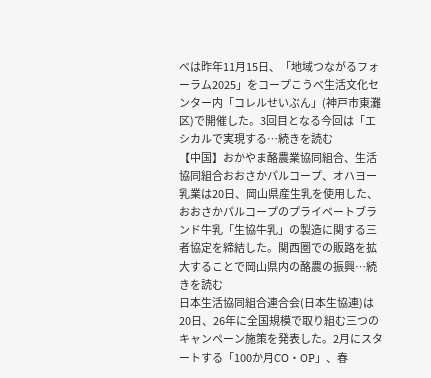べは昨年11月15日、「地域つながるフォーラム2025」をコープこうべ生活文化センター内「コレルせいぶん」(神戸市東灘区)で開催した。3回目となる今回は「エシカルで実現する…続きを読む
【中国】おかやま酪農業協同組合、生活協同組合おおさかパルコープ、オハヨー乳業は20日、岡山県産生乳を使用した、おおさかパルコープのプライベートブランド牛乳「生協牛乳」の製造に関する三者協定を締結した。関西圏での販路を拡大することで岡山県内の酪農の振興…続きを読む
日本生活協同組合連合会(日本生協連)は20日、26年に全国規模で取り組む三つのキャンペーン施策を発表した。2月にスタートする「100か月CO・OP」、春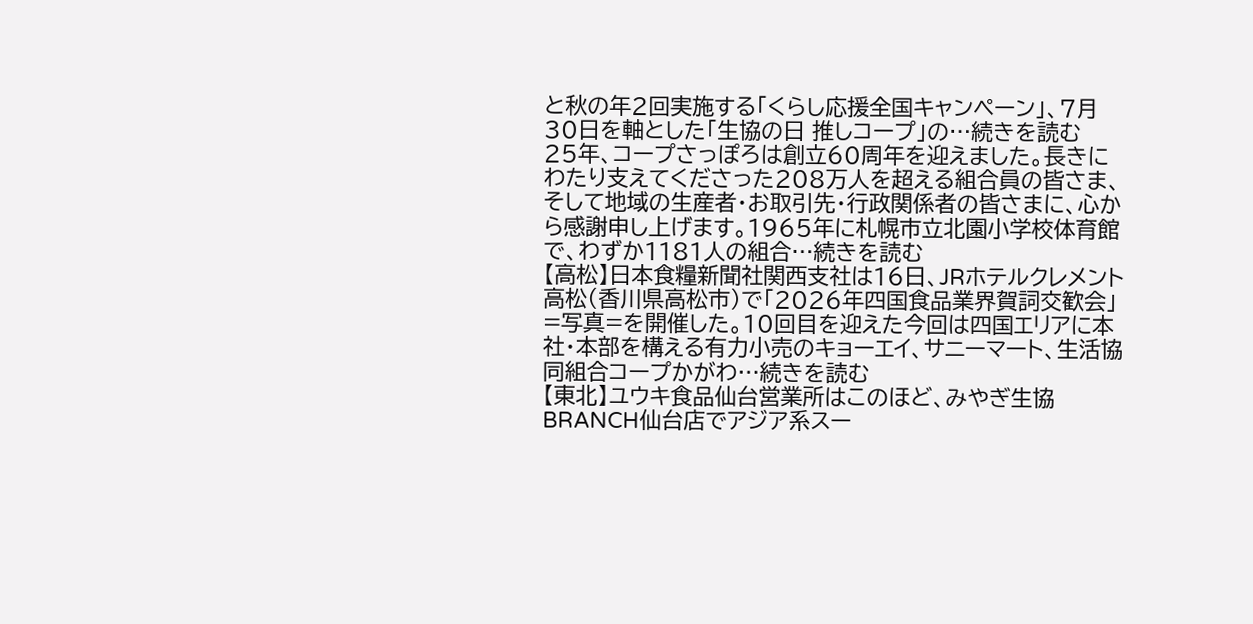と秋の年2回実施する「くらし応援全国キャンペーン」、7月30日を軸とした「生協の日 推しコープ」の…続きを読む
25年、コープさっぽろは創立60周年を迎えました。長きにわたり支えてくださった208万人を超える組合員の皆さま、そして地域の生産者・お取引先・行政関係者の皆さまに、心から感謝申し上げます。1965年に札幌市立北園小学校体育館で、わずか1181人の組合…続きを読む
【高松】日本食糧新聞社関西支社は16日、JRホテルクレメント高松(香川県高松市)で「2026年四国食品業界賀詞交歓会」=写真=を開催した。10回目を迎えた今回は四国エリアに本社・本部を構える有力小売のキョーエイ、サニーマート、生活協同組合コープかがわ…続きを読む
【東北】ユウキ食品仙台営業所はこのほど、みやぎ生協BRANCH仙台店でアジア系スー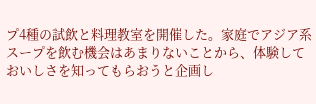プ4種の試飲と料理教室を開催した。家庭でアジア系スープを飲む機会はあまりないことから、体験しておいしさを知ってもらおうと企画し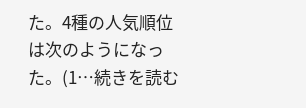た。4種の人気順位は次のようになった。(1…続きを読む